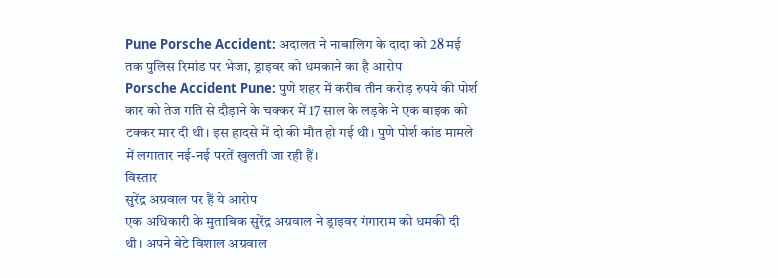Pune Porsche Accident: अदालत ने नाबालिग के दादा को 28 मई तक पुलिस रिमांड पर भेजा, ड्राइवर को धमकाने का है आरोप
Porsche Accident Pune: पुणे शहर में करीब तीन करोड़ रुपये की पोर्श कार को तेज गति से दौड़ाने के चक्कर में 17 साल के लड़के ने एक बाइक को टक्कर मार दी थी। इस हादसे में दो की मौत हो गई थी। पुणे पोर्श कांड मामले में लगातार नई-नई परतें खुलती जा रही हैं।
विस्तार
सुरेंद्र अग्रवाल पर हैं ये आरोप
एक अधिकारी के मुताबिक सुरेंद्र अग्रवाल ने ड्राइवर गंगाराम को धमकी दी थी। अपने बेटे विशाल अग्रवाल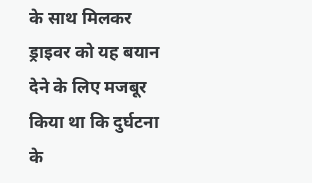के साथ मिलकर ड्राइवर को यह बयान देने के लिए मजबूर किया था कि दुर्घटना के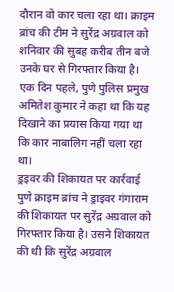दौरान वो कार चला रहा था। क्राइम ब्रांच की टीम ने सुरेंद्र अग्रवाल को शनिवार की सुबह करीब तीन बजे उनके घर से गिरफ्तार किया है।
एक दिन पहले, पुणे पुलिस प्रमुख अमितेश कुमार ने कहा था कि यह दिखाने का प्रयास किया गया था कि कार नाबालिग नहीं चला रहा था।
ड्रइवर की शिकायत पर कार्रवाई
पुणे क्राइम ब्रांच ने ड्राइवर गंगाराम की शिकायत पर सुरेंद्र अग्रवाल को गिरफ्तार किया है। उसने शिकायत की थी कि सुरेंद्र अग्रवाल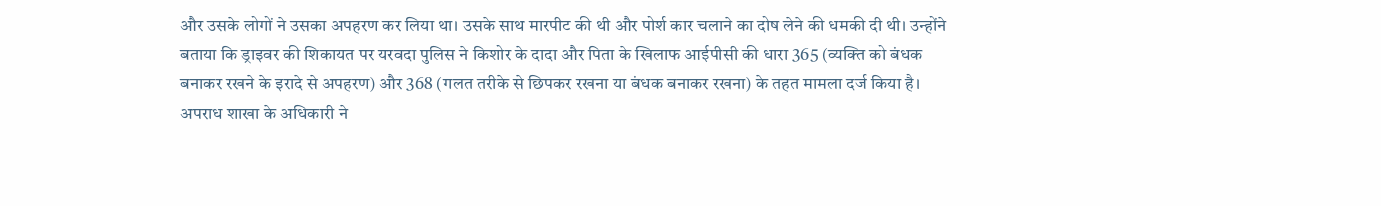और उसके लोगों ने उसका अपहरण कर लिया था। उसके साथ मारपीट की थी और पोर्श कार चलाने का दोष लेने की धमकी दी थी। उन्होंने बताया कि ड्राइवर की शिकायत पर यरवदा पुलिस ने किशोर के दादा और पिता के खिलाफ आईपीसी की धारा 365 (व्यक्ति को बंधक बनाकर रखने के इरादे से अपहरण) और 368 (गलत तरीके से छिपकर रखना या बंधक बनाकर रखना) के तहत मामला दर्ज किया है।
अपराध शाखा के अधिकारी ने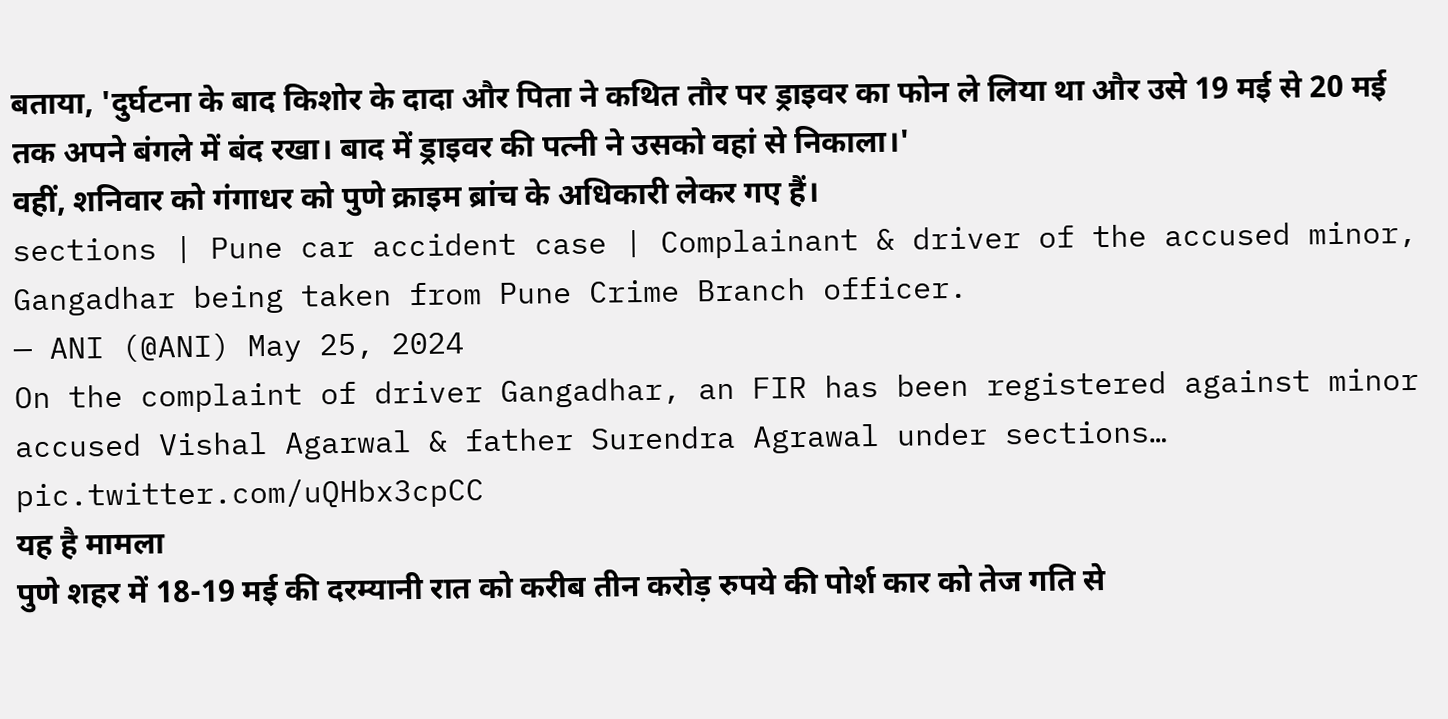बताया, 'दुर्घटना के बाद किशोर के दादा और पिता ने कथित तौर पर ड्राइवर का फोन ले लिया था और उसे 19 मई से 20 मई तक अपने बंगले में बंद रखा। बाद में ड्राइवर की पत्नी ने उसको वहां से निकाला।'
वहीं, शनिवार को गंगाधर को पुणे क्राइम ब्रांच के अधिकारी लेकर गए हैं।
sections | Pune car accident case | Complainant & driver of the accused minor, Gangadhar being taken from Pune Crime Branch officer.
— ANI (@ANI) May 25, 2024
On the complaint of driver Gangadhar, an FIR has been registered against minor accused Vishal Agarwal & father Surendra Agrawal under sections… pic.twitter.com/uQHbx3cpCC
यह है मामला
पुणे शहर में 18-19 मई की दरम्यानी रात को करीब तीन करोड़ रुपये की पोर्श कार को तेज गति से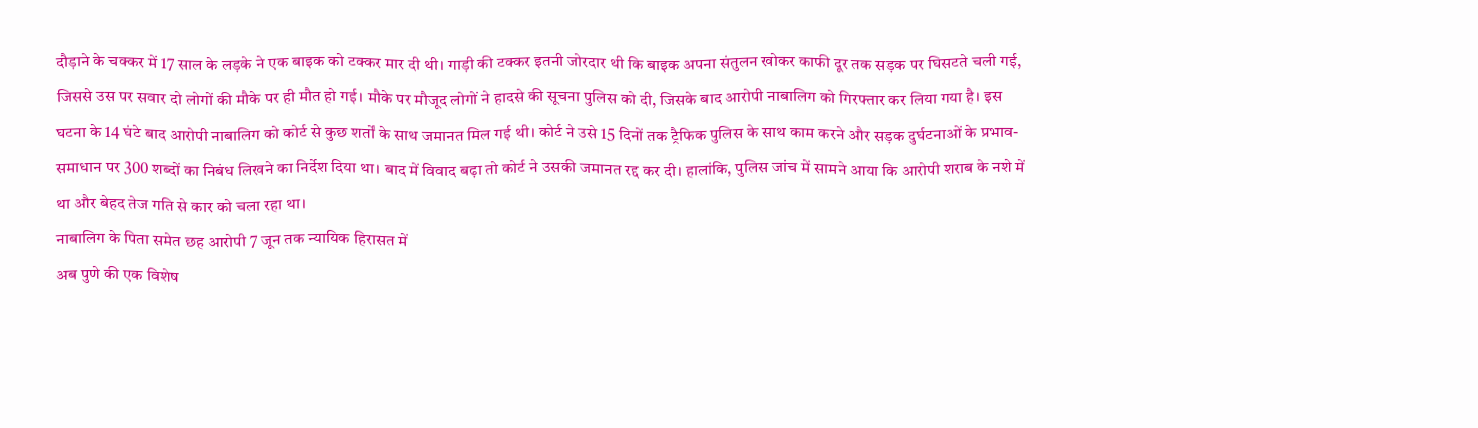दौड़ाने के चक्कर में 17 साल के लड़के ने एक बाइक को टक्कर मार दी थी। गाड़ी की टक्कर इतनी जोरदार थी कि बाइक अपना संतुलन खोकर काफी दूर तक सड़क पर घिसटते चली गई, जिससे उस पर सवार दो लोगों की मौके पर ही मौत हो गई। मौके पर मौजूद लोगों ने हादसे की सूचना पुलिस को दी, जिसके बाद आरोपी नाबालिग को गिरफ्तार कर लिया गया है। इस घटना के 14 घंटे बाद आरोपी नाबालिग को कोर्ट से कुछ शर्तों के साथ जमानत मिल गई थी। कोर्ट ने उसे 15 दिनों तक ट्रैफिक पुलिस के साथ काम करने और सड़क दुर्घटनाओं के प्रभाव-समाधान पर 300 शब्दों का निबंध लिखने का निर्देश दिया था। बाद में विवाद बढ़ा तो कोर्ट ने उसकी जमानत रद्द कर दी। हालांकि, पुलिस जांच में सामने आया कि आरोपी शराब के नशे में था और बेहद तेज गति से कार को चला रहा था।
नाबालिग के पिता समेत छह आरोपी 7 जून तक न्यायिक हिरासत में
अब पुणे की एक विशेष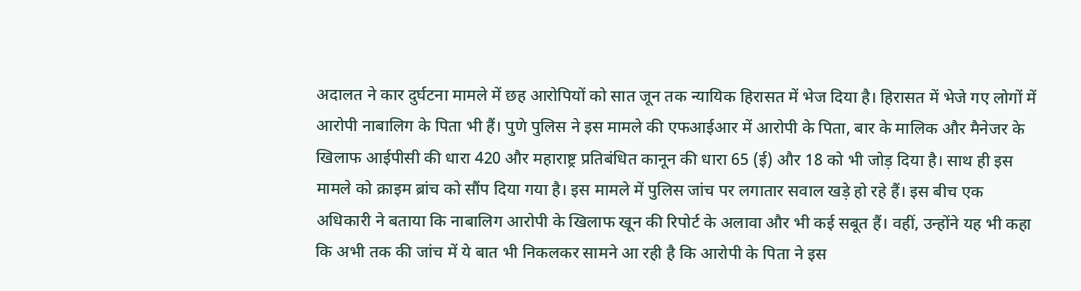अदालत ने कार दुर्घटना मामले में छह आरोपियों को सात जून तक न्यायिक हिरासत में भेज दिया है। हिरासत में भेजे गए लोगों में आरोपी नाबालिग के पिता भी हैं। पुणे पुलिस ने इस मामले की एफआईआर में आरोपी के पिता, बार के मालिक और मैनेजर के खिलाफ आईपीसी की धारा 420 और महाराष्ट्र प्रतिबंधित कानून की धारा 65 (ई) और 18 को भी जोड़ दिया है। साथ ही इस मामले को क्राइम ब्रांच को सौंप दिया गया है। इस मामले में पुलिस जांच पर लगातार सवाल खड़े हो रहे हैं। इस बीच एक अधिकारी ने बताया कि नाबालिग आरोपी के खिलाफ खून की रिपोर्ट के अलावा और भी कई सबूत हैं। वहीं, उन्होंने यह भी कहा कि अभी तक की जांच में ये बात भी निकलकर सामने आ रही है कि आरोपी के पिता ने इस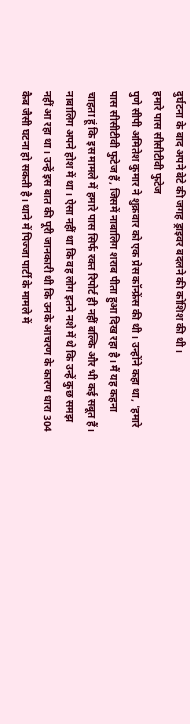दुर्घटना के बाद अपने बेटे की जगह ड्राइवर बदलने की कोशिश की थी।
हमारे पास सीसीटीवी फुटेज
पुणे सीपी अमितेश कुमार ने शुक्रवार को एक प्रेस कॉन्फ्रेंस की थी। उन्होंने कहा था, 'हमारे पास सीसीटीवी फुटेज हैं, जिसमें नाबालिग शराब पीता हुआ दिख रहा है। मैं यह कहना चाहता हूं कि इस मामले में हमारे पास सिर्फ रक्त रिपोर्ट ही नहीं बल्कि और भी कई सबूत हैं। नाबालिग अपने होश में था। ऐसा नहीं था कि वह लोग इतने नशे में थे कि उन्हें कुछ समझ नहीं आ रहा था। उन्हें इस बात की पूरी जानकारी थी कि उनके आचरण के कारण धारा 304 कैब जैसी घटना हो सकती है। थाने में पिज्जा पार्टी के मामले में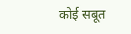कोई सबूत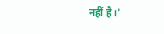नहीं है।'